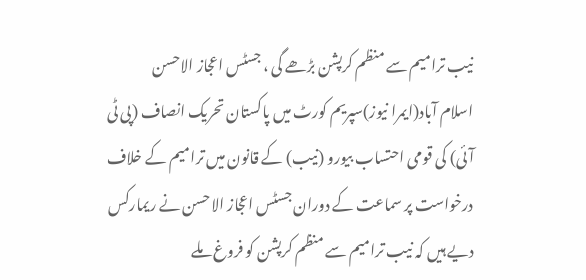نیب ترامیم سے منظم کرپشن بڑھے گی ، جسٹس اعجاز الاحسن
اسلام آباد(ایمرا نیوز)سپریم کورٹ میں پاکستان تحریک انصاف (پی ٹی آئی) کی قومی احتساب بیورو (نیب) کے قانون میں ترامیم کے خلاف درخواست پر سماعت کے دوران جسٹس اعجاز الاحسن نے ریمارکس دیے ہیں کہ نیب ترامیم سے منظم کرپشن کو فروغ ملے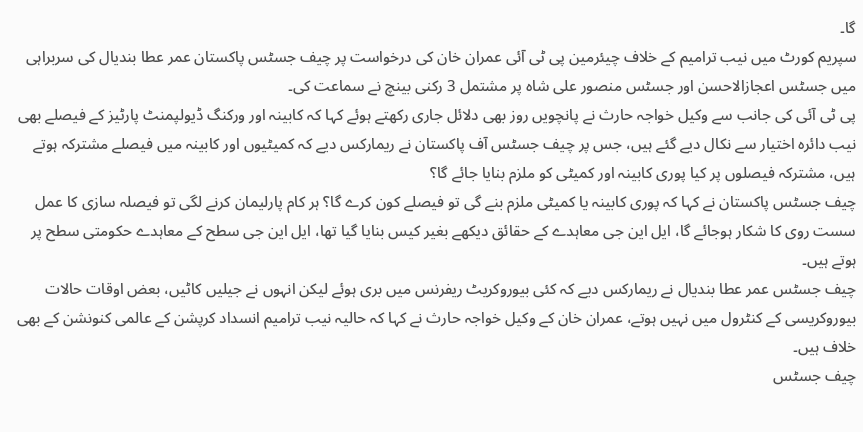گا۔
سپریم کورٹ میں نیب ترامیم کے خلاف چیئرمین پی ٹی آئی عمران خان کی درخواست پر چیف جسٹس پاکستان عمر عطا بندیال کی سربراہی میں جسٹس اعجازالاحسن اور جسٹس منصور علی شاہ پر مشتمل 3 رکنی بینچ نے سماعت کی۔
پی ٹی آئی کی جانب سے وکیل خواجہ حارث نے پانچویں روز بھی دلائل جاری رکھتے ہوئے کہا کہ کابینہ اور ورکنگ ڈیولپمنٹ پارٹیز کے فیصلے بھی نیب دائرہ اختیار سے نکال دیے گئے ہیں، جس پر چیف جسٹس آف پاکستان نے ریمارکس دیے کہ کمیٹیوں اور کابینہ میں فیصلے مشترکہ ہوتے ہیں، مشترکہ فیصلوں پر کیا پوری کابینہ اور کمیٹی کو ملزم بنایا جائے گا؟
چیف جسٹس پاکستان نے کہا کہ پوری کابینہ یا کمیٹی ملزم بنے گی تو فیصلے کون کرے گا؟ ہر کام پارلیمان کرنے لگی تو فیصلہ سازی کا عمل سست روی کا شکار ہوجائے گا، ایل این جی معاہدے کے حقائق دیکھے بغیر کیس بنایا گیا تھا، ایل این جی سطح کے معاہدے حکومتی سطح پر ہوتے ہیں۔
چیف جسٹس عمر عطا بندیال نے ریمارکس دیے کہ کئی بیوروکریٹ ریفرنس میں بری ہوئے لیکن انہوں نے جیلیں کاٹیں، بعض اوقات حالات بیوروکریسی کے کنٹرول میں نہیں ہوتے، عمران خان کے وکیل خواجہ حارث نے کہا کہ حالیہ نیب ترامیم انسداد کرپشن کے عالمی کنونشن کے بھی خلاف ہیں۔
چیف جسٹس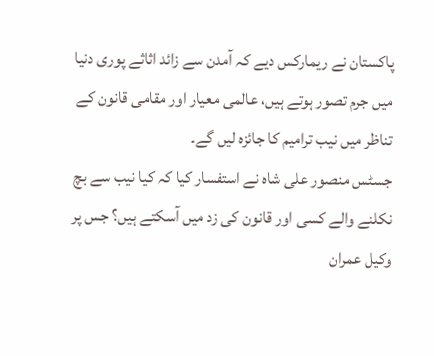پاکستان نے ریمارکس دیے کہ آمدن سے زائد اثاثے پوری دنیا میں جرم تصور ہوتے ہیں، عالمی معیار اور مقامی قانون کے تناظر میں نیب ترامیم کا جائزہ لیں گے۔
جسٹس منصور علی شاہ نے استفسار کیا کہ کیا نیب سے بچ نکلنے والے کسی اور قانون کی زد میں آسکتے ہیں؟ جس پر وکیل عمران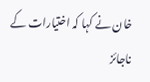خان نے کہا کہ اختیارات کے ناجائز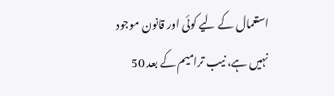استعمال کے لیے کوئی اور قانون موجود نہیں ہے، نیب ترامیم کے بعد 50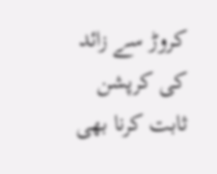کروڑ سے زائد کی کرپشن ثابت کرنا بھی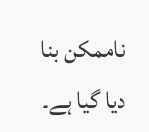ناممکن بنا دیا گیا ہے۔